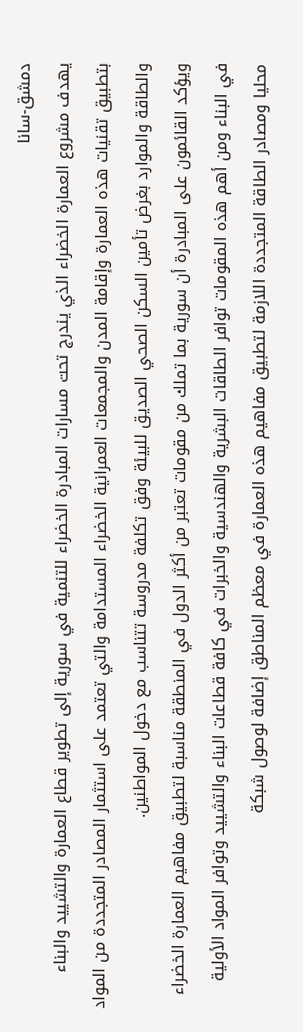دمشق-سانا
يهدف مشروع العمارة الخضراء الذي يندرج تحت مسارات المبادرة الخضراء للتنمية في سورية إلى تطوير قطاع العمارة والتشييد والبناء بتطبيق تقنيات هذه العمارة وإقامة المدن والمجمعات العمرانية الخضراء المستدامة والتي تعتمد على استثمار المصادر المتجددة من المواد والطاقة والموارد بغرض تأمين السكن الصحي الصديق للبيئة وفق تكلفة مدروسة تتناسب مع دخول المواطنين.
ويؤكد القائمون على المبادرة أن سورية بما تملك من مقومات تعتبر من أكثر الدول في المنطقة مناسبة لتطبيق مفاهيم العمارة الخضراء في البناء ومن أهم هذه المقومات توافر الطاقات البشرية والهندسية والخبرات في كافة قطاعات البناء والتشييد وتوافر المواد الأولية محليا ومصادر الطاقة المتجددة اللازمة لتطبيق مفاهيم هذه العمارة في معظم المناطق إضافة لوصول شبكة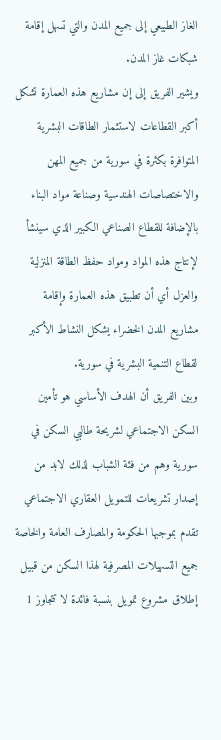الغاز الطبيعي إلى جميع المدن والتي تسهل إقامة شبكات غاز المدن.
ويشير الفريق إلى إن مشاريع هذه العمارة تشكل أكبر القطاعات لاستثمار الطاقات البشرية المتوافرة بكثرة في سورية من جميع المهن والاختصاصات الهندسية وصناعة مواد البناء بالإضافة للقطاع الصناعي الكبير الذي سينشأ لإنتاج هذه المواد ومواد حفظ الطاقة المنزلية والعزل أي أن تطبيق هذه العمارة وإقامة مشاريع المدن الخضراء يشكل النشاط الأكبر لقطاع التنمية البشرية في سورية.
وبين الفريق أن الهدف الأساسي هو تأمين السكن الاجتماعي لشريحة طالبي السكن في سورية وهم من فئة الشباب لذلك لابد من إصدار تشريعات للتمويل العقاري الاجتماعي تقدم بموجبها الحكومة والمصارف العامة والخاصة جميع التسهيلات المصرفية لهذا السكن من قبيل إطلاق مشروع تمويل بنسبة فائدة لا تتجاوز 1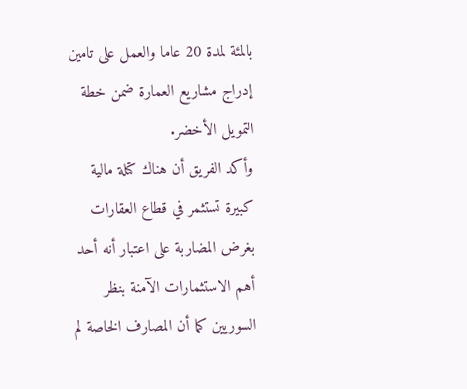بالمئة لمدة 20 عاما والعمل على تامين إدراج مشاريع العمارة ضمن خطة التمويل الأخضر.
وأكد الفريق أن هناك كتلة مالية كبيرة تستثمر في قطاع العقارات بغرض المضاربة على اعتبار أنه أحد أهم الاستثمارات الآمنة بنظر السوريين كما أن المصارف الخاصة لم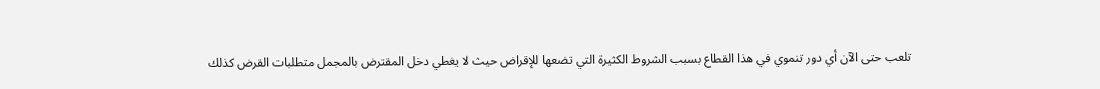تلعب حتى الآن أي دور تنموي في هذا القطاع بسبب الشروط الكثيرة التي تضعها للإقراض حيث لا يغطي دخل المقترض بالمجمل متطلبات القرض كذلك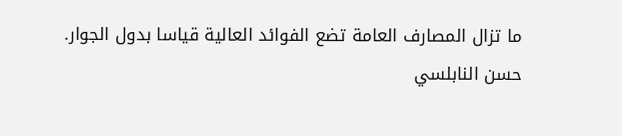ما تزال المصارف العامة تضع الفوائد العالية قياسا بدول الجوار.
حسن النابلسي